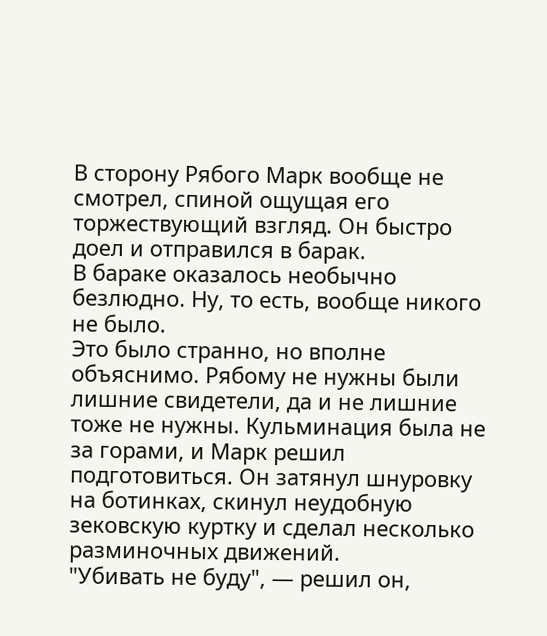В сторону Рябого Марк вообще не смотрел, спиной ощущая его торжествующий взгляд. Он быстро доел и отправился в барак.
В бараке оказалось необычно безлюдно. Ну, то есть, вообще никого не было.
Это было странно, но вполне объяснимо. Рябому не нужны были лишние свидетели, да и не лишние тоже не нужны. Кульминация была не за горами, и Марк решил подготовиться. Он затянул шнуровку на ботинках, скинул неудобную зековскую куртку и сделал несколько разминочных движений.
"Убивать не буду", — решил он,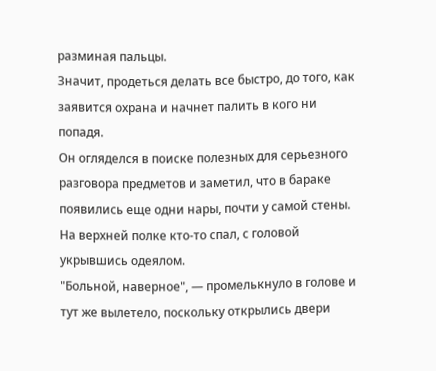разминая пальцы.
Значит, продеться делать все быстро, до того, как заявится охрана и начнет палить в кого ни попадя.
Он огляделся в поиске полезных для серьезного разговора предметов и заметил, что в бараке появились еще одни нары, почти у самой стены. На верхней полке кто-то спал, с головой укрывшись одеялом.
"Больной, наверное", — промелькнуло в голове и тут же вылетело, поскольку открылись двери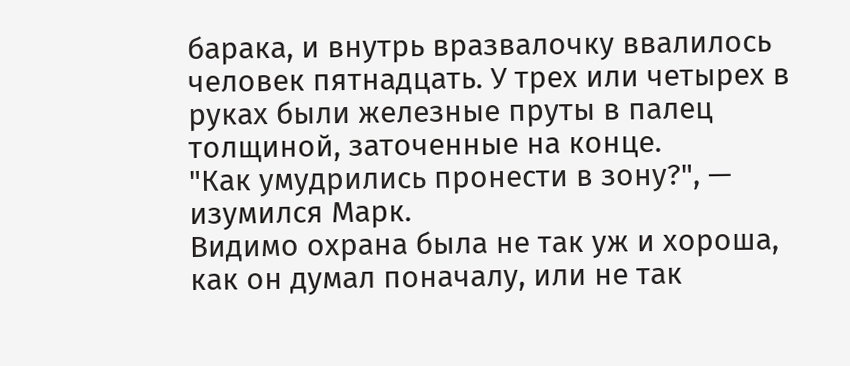барака, и внутрь вразвалочку ввалилось человек пятнадцать. У трех или четырех в руках были железные пруты в палец толщиной, заточенные на конце.
"Как умудрились пронести в зону?", — изумился Марк.
Видимо охрана была не так уж и хороша, как он думал поначалу, или не так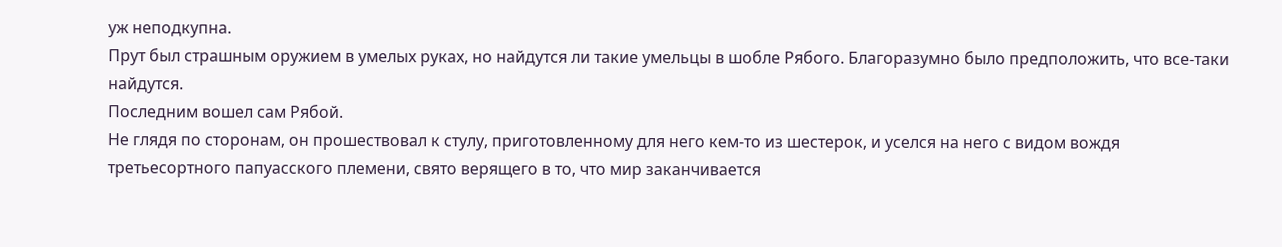уж неподкупна.
Прут был страшным оружием в умелых руках, но найдутся ли такие умельцы в шобле Рябого. Благоразумно было предположить, что все-таки найдутся.
Последним вошел сам Рябой.
Не глядя по сторонам, он прошествовал к стулу, приготовленному для него кем-то из шестерок, и уселся на него с видом вождя третьесортного папуасского племени, свято верящего в то, что мир заканчивается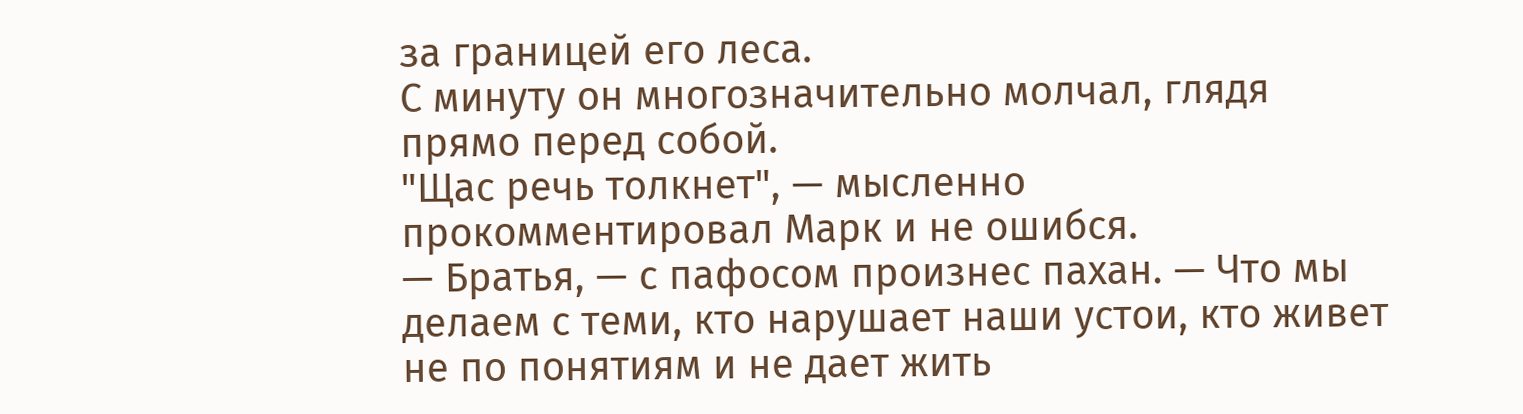за границей его леса.
С минуту он многозначительно молчал, глядя прямо перед собой.
"Щас речь толкнет", — мысленно прокомментировал Марк и не ошибся.
— Братья, — с пафосом произнес пахан. — Что мы делаем с теми, кто нарушает наши устои, кто живет не по понятиям и не дает жить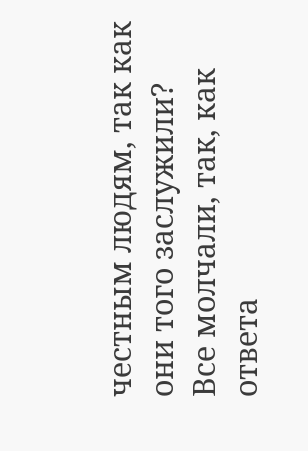честным людям, так как они того заслужили?
Все молчали, так, как ответа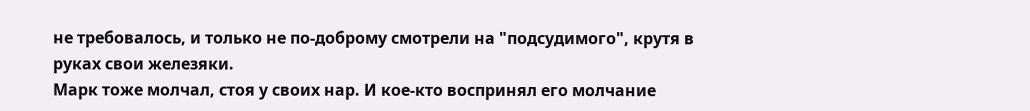не требовалось, и только не по-доброму смотрели на "подсудимого", крутя в руках свои железяки.
Марк тоже молчал, стоя у своих нар. И кое-кто воспринял его молчание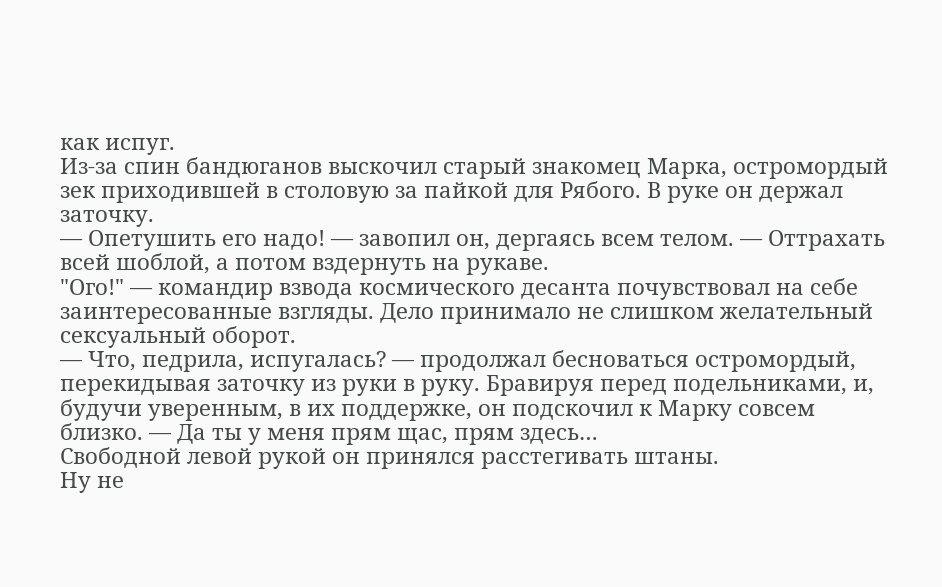как испуг.
Из-за спин бандюганов выскочил старый знакомец Марка, остромордый зек приходившей в столовую за пайкой для Рябого. В руке он держал заточку.
— Опетушить его надо! — завопил он, дергаясь всем телом. — Оттрахать всей шоблой, а потом вздернуть на рукаве.
"Ого!" — командир взвода космического десанта почувствовал на себе заинтересованные взгляды. Дело принимало не слишком желательный сексуальный оборот.
— Что, педрила, испугалась? — продолжал бесноваться остромордый, перекидывая заточку из руки в руку. Бравируя перед подельниками, и, будучи уверенным, в их поддержке, он подскочил к Марку совсем близко. — Да ты у меня прям щас, прям здесь…
Свободной левой рукой он принялся расстегивать штаны.
Ну не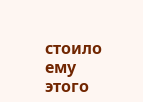стоило ему этого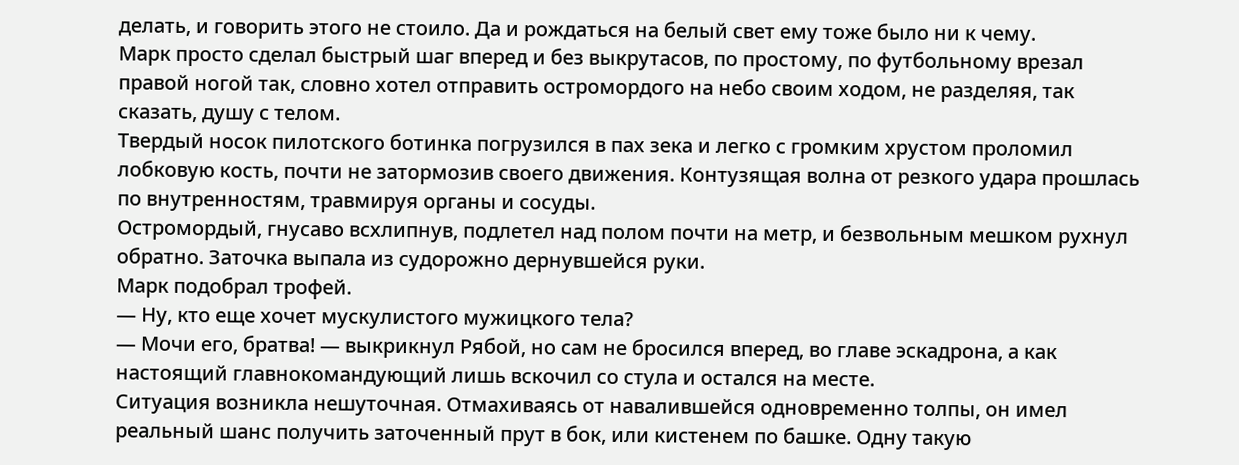делать, и говорить этого не стоило. Да и рождаться на белый свет ему тоже было ни к чему.
Марк просто сделал быстрый шаг вперед и без выкрутасов, по простому, по футбольному врезал правой ногой так, словно хотел отправить остромордого на небо своим ходом, не разделяя, так сказать, душу с телом.
Твердый носок пилотского ботинка погрузился в пах зека и легко с громким хрустом проломил лобковую кость, почти не затормозив своего движения. Контузящая волна от резкого удара прошлась по внутренностям, травмируя органы и сосуды.
Остромордый, гнусаво всхлипнув, подлетел над полом почти на метр, и безвольным мешком рухнул обратно. Заточка выпала из судорожно дернувшейся руки.
Марк подобрал трофей.
— Ну, кто еще хочет мускулистого мужицкого тела?
— Мочи его, братва! — выкрикнул Рябой, но сам не бросился вперед, во главе эскадрона, а как настоящий главнокомандующий лишь вскочил со стула и остался на месте.
Ситуация возникла нешуточная. Отмахиваясь от навалившейся одновременно толпы, он имел реальный шанс получить заточенный прут в бок, или кистенем по башке. Одну такую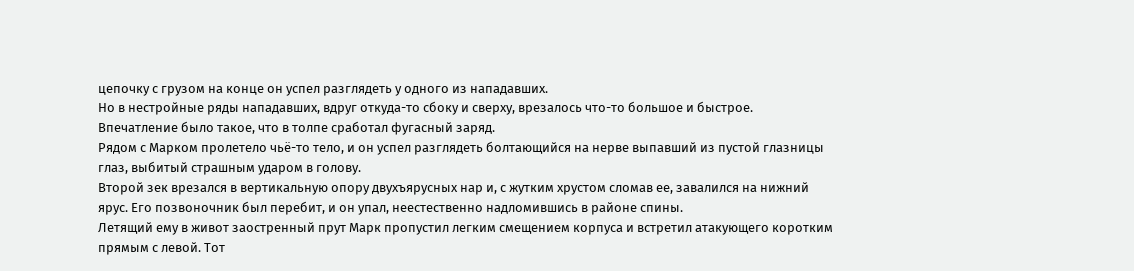цепочку с грузом на конце он успел разглядеть у одного из нападавших.
Но в нестройные ряды нападавших, вдруг откуда-то сбоку и сверху, врезалось что-то большое и быстрое.
Впечатление было такое, что в толпе сработал фугасный заряд.
Рядом с Марком пролетело чьё-то тело, и он успел разглядеть болтающийся на нерве выпавший из пустой глазницы глаз, выбитый страшным ударом в голову.
Второй зек врезался в вертикальную опору двухъярусных нар и, с жутким хрустом сломав ее, завалился на нижний ярус. Его позвоночник был перебит, и он упал, неестественно надломившись в районе спины.
Летящий ему в живот заостренный прут Марк пропустил легким смещением корпуса и встретил атакующего коротким прямым с левой. Тот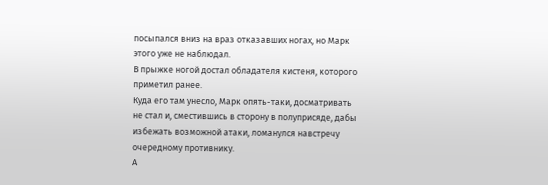посыпался вниз на враз отказавших ногах, но Марк этого уже не наблюдал.
В прыжке ногой достал обладателя кистеня, которого приметил ранее.
Куда его там унесло, Марк опять-таки, досматривать не стал и, сместившись в сторону в полуприсяде, дабы избежать возможной атаки, ломанулся навстречу очередному противнику.
А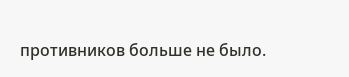противников больше не было.